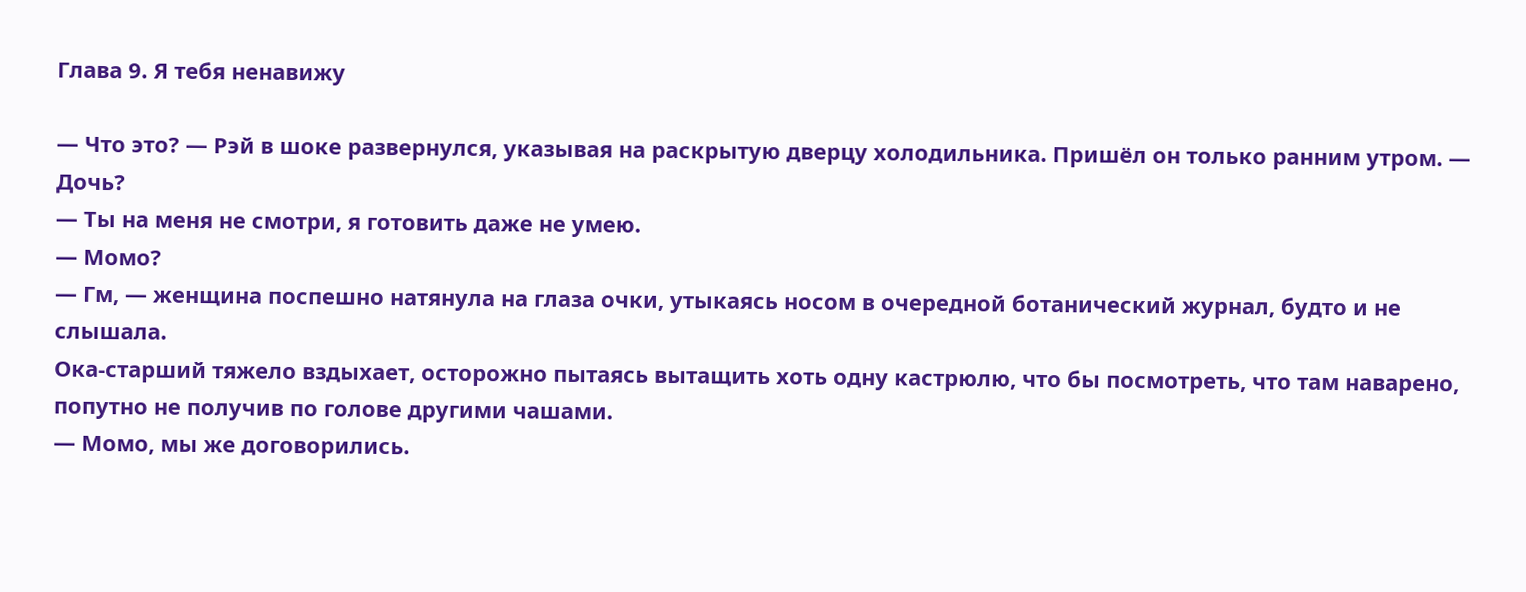Глава 9. Я тебя ненавижу

— Что это? — Рэй в шоке развернулся, указывая на раскрытую дверцу холодильника. Пришёл он только ранним утром. — Дочь?
— Ты на меня не смотри, я готовить даже не умею.
— Момо?
— Гм, — женщина поспешно натянула на глаза очки, утыкаясь носом в очередной ботанический журнал, будто и не слышала.
Ока-старший тяжело вздыхает, осторожно пытаясь вытащить хоть одну кастрюлю, что бы посмотреть, что там наварено, попутно не получив по голове другими чашами.
— Момо, мы же договорились.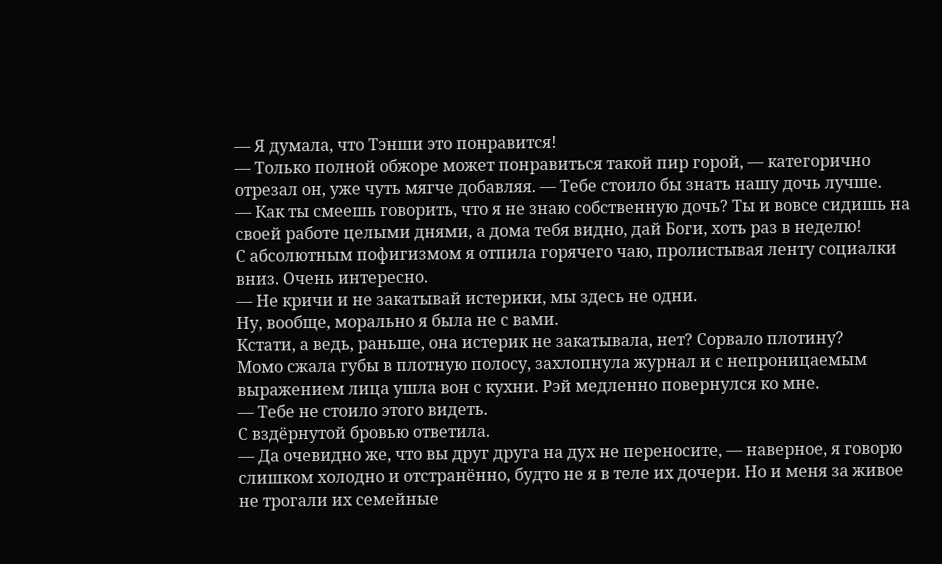— Я думала, что Тэнши это понравится!
— Только полной обжоре может понравиться такой пир горой, — категорично отрезал он, уже чуть мягче добавляя. — Тебе стоило бы знать нашу дочь лучше.
— Как ты смеешь говорить, что я не знаю собственную дочь? Ты и вовсе сидишь на своей работе целыми днями, а дома тебя видно, дай Боги, хоть раз в неделю!
С абсолютным пофигизмом я отпила горячего чаю, пролистывая ленту социалки вниз. Очень интересно.
— Не кричи и не закатывай истерики, мы здесь не одни.
Ну, вообще, морально я была не с вами.
Кстати, а ведь, раньше, она истерик не закатывала, нет? Сорвало плотину?
Момо сжала губы в плотную полосу, захлопнула журнал и с непроницаемым выражением лица ушла вон с кухни. Рэй медленно повернулся ко мне.
— Тебе не стоило этого видеть.
С вздёрнутой бровью ответила.
— Да очевидно же, что вы друг друга на дух не переносите, — наверное, я говорю слишком холодно и отстранённо, будто не я в теле их дочери. Но и меня за живое не трогали их семейные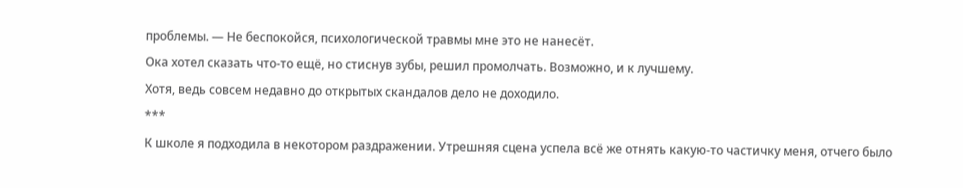проблемы. — Не беспокойся, психологической травмы мне это не нанесёт.
Ока хотел сказать что-то ещё, но стиснув зубы, решил промолчать. Возможно, и к лучшему.
Хотя, ведь совсем недавно до открытых скандалов дело не доходило.
***
К школе я подходила в некотором раздражении. Утрешняя сцена успела всё же отнять какую-то частичку меня, отчего было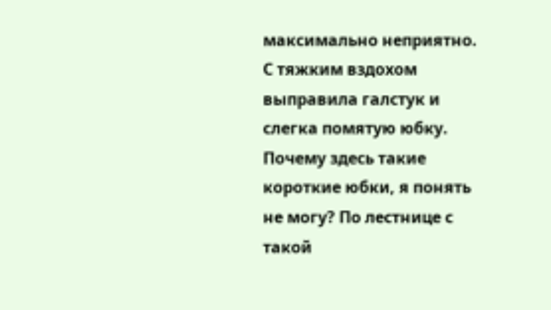максимально неприятно. С тяжким вздохом выправила галстук и слегка помятую юбку. Почему здесь такие короткие юбки, я понять не могу? По лестнице с такой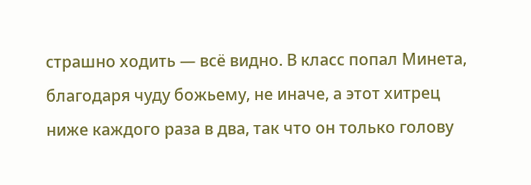страшно ходить — всё видно. В класс попал Минета, благодаря чуду божьему, не иначе, а этот хитрец ниже каждого раза в два, так что он только голову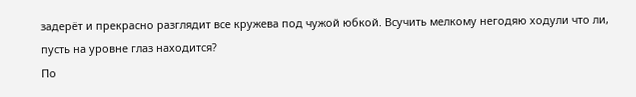задерёт и прекрасно разглядит все кружева под чужой юбкой. Всучить мелкому негодяю ходули что ли, пусть на уровне глаз находится?
По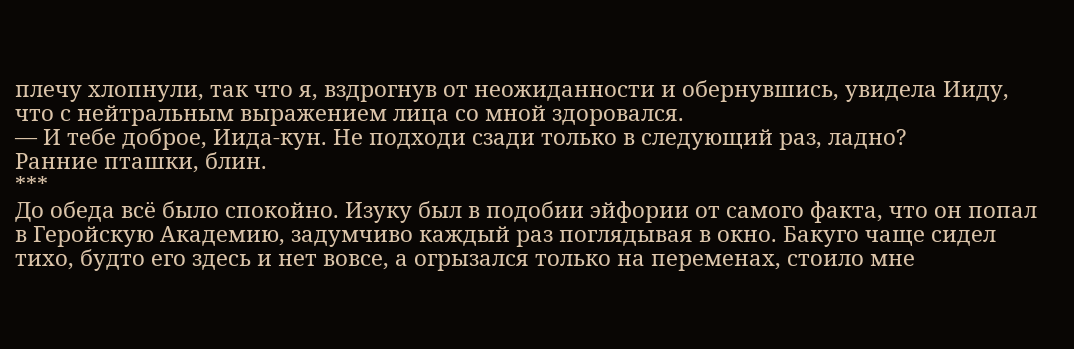плечу хлопнули, так что я, вздрогнув от неожиданности и обернувшись, увидела Ииду, что с нейтральным выражением лица со мной здоровался.
— И тебе доброе, Иида-кун. Не подходи сзади только в следующий раз, ладно?
Ранние пташки, блин.
***
До обеда всё было спокойно. Изуку был в подобии эйфории от самого факта, что он попал в Геройскую Академию, задумчиво каждый раз поглядывая в окно. Бакуго чаще сидел тихо, будто его здесь и нет вовсе, а огрызался только на переменах, стоило мне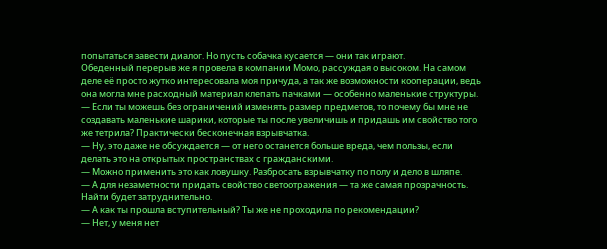попытаться завести диалог. Но пусть собачка кусается — они так играют.
Обеденный перерыв же я провела в компании Момо, рассуждая о высоком. На самом деле её просто жутко интересовала моя причуда, а так же возможности кооперации, ведь она могла мне расходный материал клепать пачками — особенно маленькие структуры.
— Если ты можешь без ограничений изменять размер предметов, то почему бы мне не создавать маленькие шарики, которые ты после увеличишь и придашь им свойство того же тетрила? Практически бесконечная взрывчатка.
— Ну, это даже не обсуждается — от него останется больше вреда, чем пользы, если делать это на открытых пространствах с гражданскими.
— Можно применить это как ловушку. Разбросать взрывчатку по полу и дело в шляпе.
— А для незаметности придать свойство светоотражения — та же самая прозрачность. Найти будет затруднительно.
— А как ты прошла вступительный? Ты же не проходила по рекомендации?
— Нет, у меня нет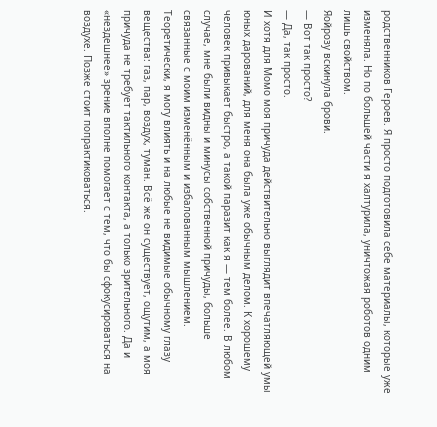родственников Героев. Я просто подготовила себе материалы, которые уже изменяла. Но по большей части я халтурила, уничтожая роботов одним лишь свойством.
Яойрозу вскинула брови.
— Вот так просто?
— Да, так просто.
И хотя для Момо моя причуда действительно выглядит впечатляющей умы юных дарований, для меня она была уже обычным делом. К хорошему человек привыкает быстро, а такой паразит как я — тем более. В любом случае, мне были видны и минусы собственной причуды, больше связанные с моим изменённым и избалованным мышлением.
Теоретически, я могу влиять и на любые не видимые обычному глазу вещества: газ, пар, воздух, туман. Всё же он существует, ощутим, а моя причуда не требует тактильного контакта, а только зрительного. Да и «нездешнее» зрение вполне помогает с тем, что бы сфокусироваться на воздухе. Позже стоит попрактиковаться.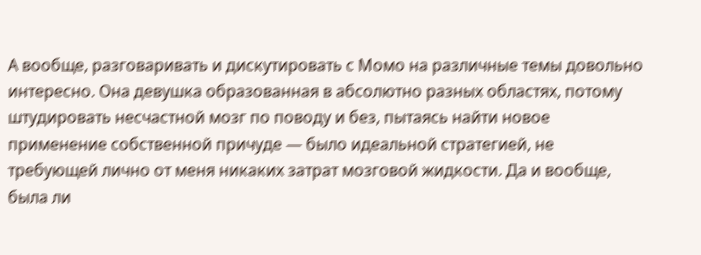А вообще, разговаривать и дискутировать с Момо на различные темы довольно интересно. Она девушка образованная в абсолютно разных областях, потому штудировать несчастной мозг по поводу и без, пытаясь найти новое применение собственной причуде — было идеальной стратегией, не требующей лично от меня никаких затрат мозговой жидкости. Да и вообще, была ли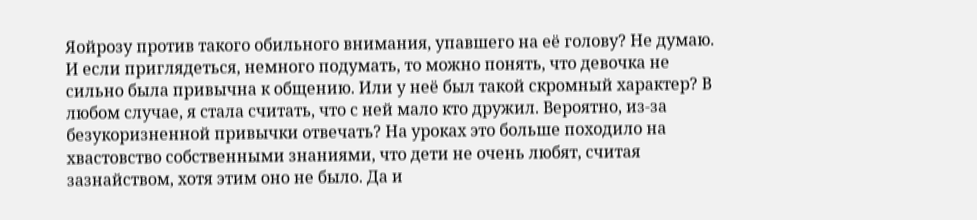Яойрозу против такого обильного внимания, упавшего на её голову? Не думаю.
И если приглядеться, немного подумать, то можно понять, что девочка не сильно была привычна к общению. Или у неё был такой скромный характер? В любом случае, я стала считать, что с ней мало кто дружил. Вероятно, из-за безукоризненной привычки отвечать? На уроках это больше походило на хвастовство собственными знаниями, что дети не очень любят, считая зазнайством, хотя этим оно не было. Да и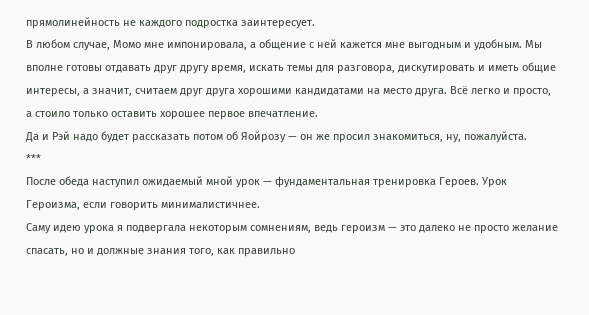прямолинейность не каждого подростка заинтересует.
В любом случае, Момо мне импонировала, а общение с ней кажется мне выгодным и удобным. Мы вполне готовы отдавать друг другу время, искать темы для разговора, дискутировать и иметь общие интересы, а значит, считаем друг друга хорошими кандидатами на место друга. Всё легко и просто, а стоило только оставить хорошее первое впечатление.
Да и Рэй надо будет рассказать потом об Яойрозу — он же просил знакомиться, ну, пожалуйста.
***
После обеда наступил ожидаемый мной урок — фундаментальная тренировка Героев. Урок Героизма, если говорить минималистичнее.
Саму идею урока я подвергала некоторым сомнениям, ведь героизм — это далеко не просто желание спасать, но и должные знания того, как правильно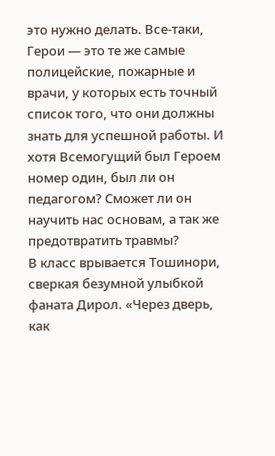это нужно делать. Все-таки, Герои — это те же самые полицейские, пожарные и врачи, у которых есть точный список того, что они должны знать для успешной работы. И хотя Всемогущий был Героем номер один, был ли он педагогом? Сможет ли он научить нас основам, а так же предотвратить травмы?
В класс врывается Тошинори, сверкая безумной улыбкой фаната Дирол. «Через дверь, как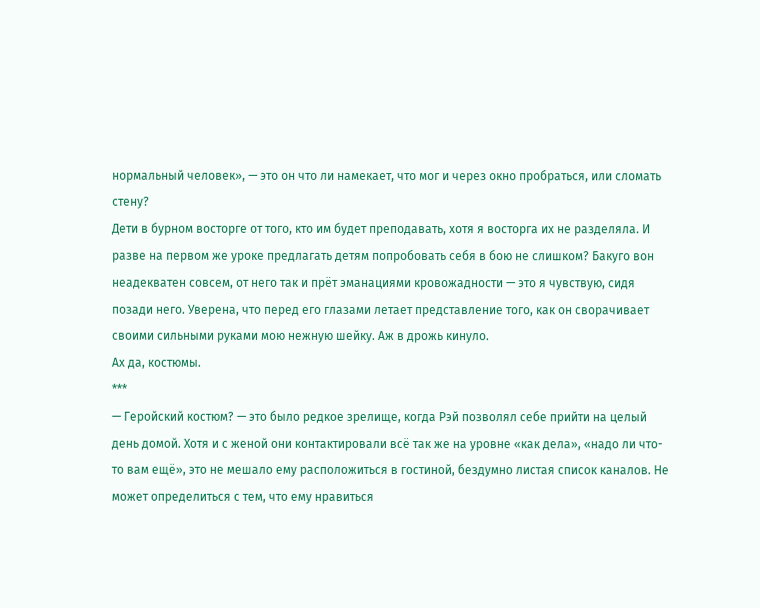нормальный человек», — это он что ли намекает, что мог и через окно пробраться, или сломать стену?
Дети в бурном восторге от того, кто им будет преподавать, хотя я восторга их не разделяла. И разве на первом же уроке предлагать детям попробовать себя в бою не слишком? Бакуго вон неадекватен совсем, от него так и прёт эманациями кровожадности — это я чувствую, сидя позади него. Уверена, что перед его глазами летает представление того, как он сворачивает своими сильными руками мою нежную шейку. Аж в дрожь кинуло.
Ах да, костюмы.
***
— Геройский костюм? — это было редкое зрелище, когда Рэй позволял себе прийти на целый день домой. Хотя и с женой они контактировали всё так же на уровне «как дела», «надо ли что-то вам ещё», это не мешало ему расположиться в гостиной, бездумно листая список каналов. Не может определиться с тем, что ему нравиться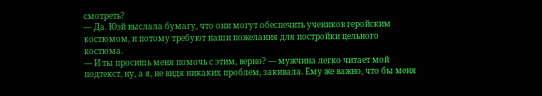смотреть?
— Да. Юэй выслала бумагу, что они могут обеспечить учеников геройским костюмом, и потому требуют наши пожелания для постройки цельного костюма.
— И ты просишь меня помочь с этим, верно? — мужчина легко читает мой подтекст, ну, а я, не видя никаких проблем, закивала. Ему же важно, что бы меня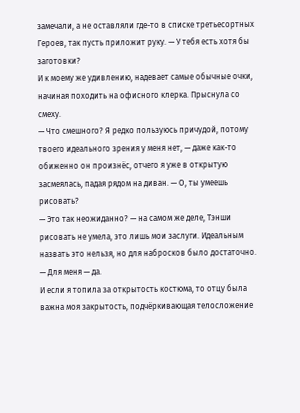замечали, а не оставляли где-то в списке третьесортных Героев, так пусть приложит руку. — У тебя есть хотя бы заготовки?
И к моему же удивлению, надевает самые обычные очки, начиная походить на офисного клерка. Прыснула со смеху.
— Что смешного? Я редко пользуюсь причудой, потому твоего идеального зрения у меня нет, — даже как-то обиженно он произнёс, отчего я уже в открытую засмеялась, падая рядом на диван. — О, ты умеешь рисовать?
— Это так неожиданно? — на самом же деле, Тэнши рисовать не умела, это лишь мои заслуги. Идеальным назвать это нельзя, но для набросков было достаточно.
— Для меня — да.
И если я топила за открытость костюма, то отцу была важна моя закрытость, подчёркивающая телосложение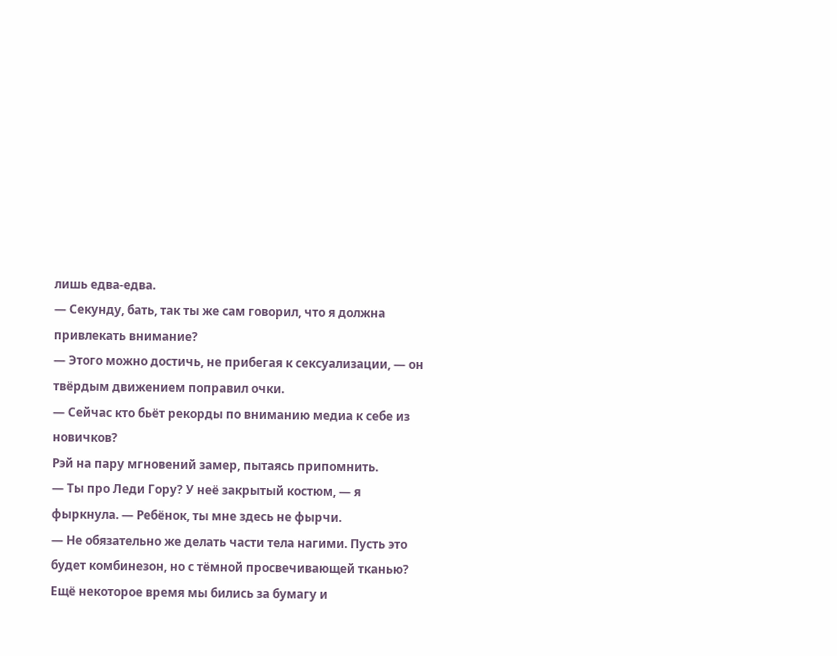лишь едва-едва.
— Секунду, бать, так ты же сам говорил, что я должна привлекать внимание?
— Этого можно достичь, не прибегая к сексуализации, — он твёрдым движением поправил очки.
— Сейчас кто бьёт рекорды по вниманию медиа к себе из новичков?
Рэй на пару мгновений замер, пытаясь припомнить.
— Ты про Леди Гору? У неё закрытый костюм, — я фыркнула. — Ребёнок, ты мне здесь не фырчи.
— Не обязательно же делать части тела нагими. Пусть это будет комбинезон, но с тёмной просвечивающей тканью?
Ещё некоторое время мы бились за бумагу и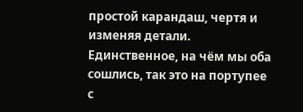простой карандаш, чертя и изменяя детали. Единственное, на чём мы оба сошлись, так это на портупее с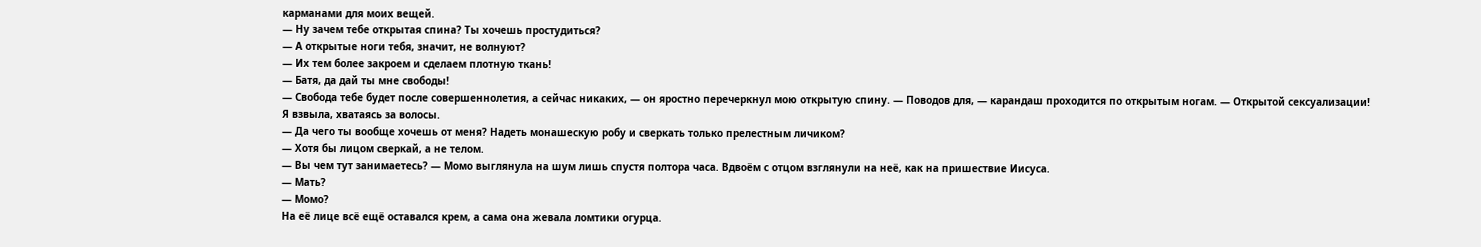карманами для моих вещей.
— Ну зачем тебе открытая спина? Ты хочешь простудиться?
— А открытые ноги тебя, значит, не волнуют?
— Их тем более закроем и сделаем плотную ткань!
— Батя, да дай ты мне свободы!
— Свобода тебе будет после совершеннолетия, а сейчас никаких, — он яростно перечеркнул мою открытую спину. — Поводов для, — карандаш проходится по открытым ногам. — Открытой сексуализации!
Я взвыла, хватаясь за волосы.
— Да чего ты вообще хочешь от меня? Надеть монашескую робу и сверкать только прелестным личиком?
— Хотя бы лицом сверкай, а не телом.
— Вы чем тут занимаетесь? — Момо выглянула на шум лишь спустя полтора часа. Вдвоём с отцом взглянули на неё, как на пришествие Иисуса.
— Мать?
— Момо?
На её лице всё ещё оставался крем, а сама она жевала ломтики огурца.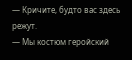— Кричите, будто вас здесь режут.
— Мы костюм геройский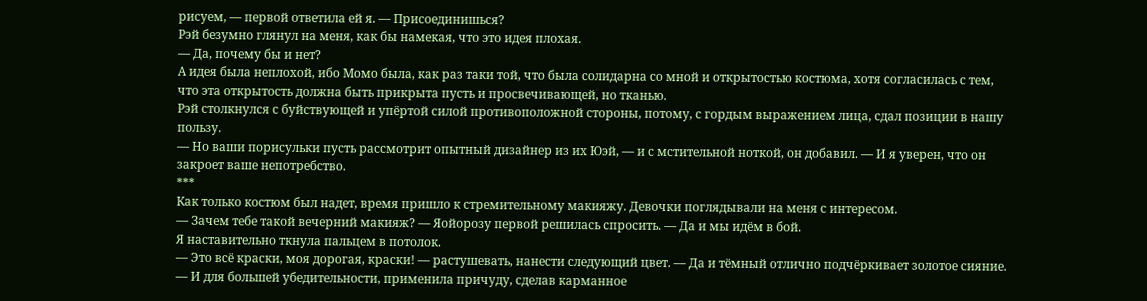рисуем, — первой ответила ей я. — Присоединишься?
Рэй безумно глянул на меня, как бы намекая, что это идея плохая.
— Да, почему бы и нет?
А идея была неплохой, ибо Момо была, как раз таки той, что была солидарна со мной и открытостью костюма, хотя согласилась с тем, что эта открытость должна быть прикрыта пусть и просвечивающей, но тканью.
Рэй столкнулся с буйствующей и упёртой силой противоположной стороны, потому, с гордым выражением лица, сдал позиции в нашу пользу.
— Но ваши порисульки пусть рассмотрит опытный дизайнер из их Юэй, — и с мстительной ноткой, он добавил. — И я уверен, что он закроет ваше непотребство.
***
Как только костюм был надет, время пришло к стремительному макияжу. Девочки поглядывали на меня с интересом.
— Зачем тебе такой вечерний макияж? — Яойорозу первой решилась спросить. — Да и мы идём в бой.
Я наставительно ткнула пальцем в потолок.
— Это всё краски, моя дорогая, краски! — растушевать, нанести следующий цвет. — Да и тёмный отлично подчёркивает золотое сияние. — И для большей убедительности, применила причуду, сделав карманное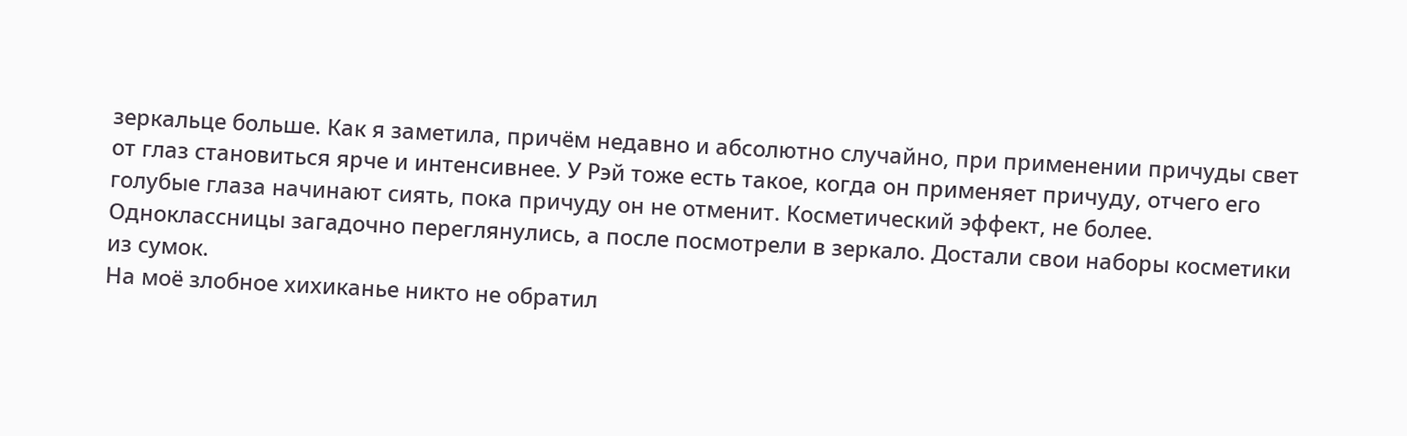зеркальце больше. Как я заметила, причём недавно и абсолютно случайно, при применении причуды свет от глаз становиться ярче и интенсивнее. У Рэй тоже есть такое, когда он применяет причуду, отчего его голубые глаза начинают сиять, пока причуду он не отменит. Косметический эффект, не более.
Одноклассницы загадочно переглянулись, а после посмотрели в зеркало. Достали свои наборы косметики из сумок.
На моё злобное хихиканье никто не обратил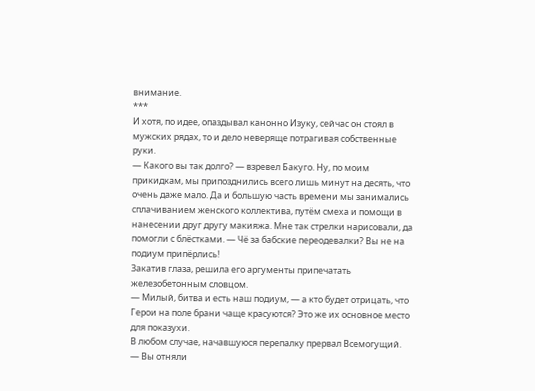внимание.
***
И хотя, по идее, опаздывал канонно Изуку, сейчас он стоял в мужских рядах, то и дело неверяще потрагивая собственные руки.
— Какого вы так долго? — взревел Бакуго. Ну, по моим прикидкам, мы припозднились всего лишь минут на десять, что очень даже мало. Да и большую часть времени мы занимались сплачиванием женского коллектива, путём смеха и помощи в нанесении друг другу макияжа. Мне так стрелки нарисовали, да помогли с блёстками. — Чё за бабские переодевалки? Вы не на подиум припёрлись!
Закатив глаза, решила его аргументы припечатать железобетонным словцом.
— Милый, битва и есть наш подиум, — а кто будет отрицать, что Герои на поле брани чаще красуются? Это же их основное место для показухи.
В любом случае, начавшуюся перепалку прервал Всемогущий.
— Вы отняли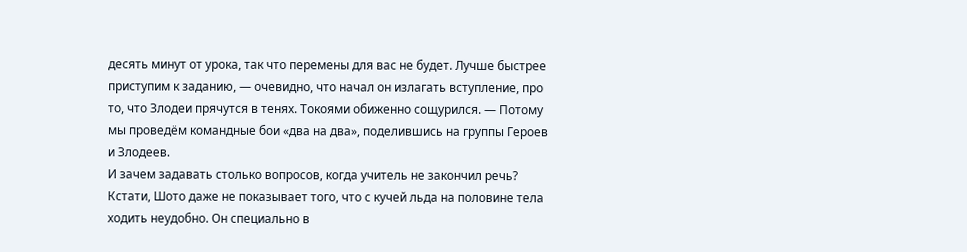десять минут от урока, так что перемены для вас не будет. Лучше быстрее приступим к заданию, — очевидно, что начал он излагать вступление, про то, что Злодеи прячутся в тенях. Токоями обиженно сощурился. — Потому мы проведём командные бои «два на два», поделившись на группы Героев и Злодеев.
И зачем задавать столько вопросов, когда учитель не закончил речь?
Кстати, Шото даже не показывает того, что с кучей льда на половине тела ходить неудобно. Он специально в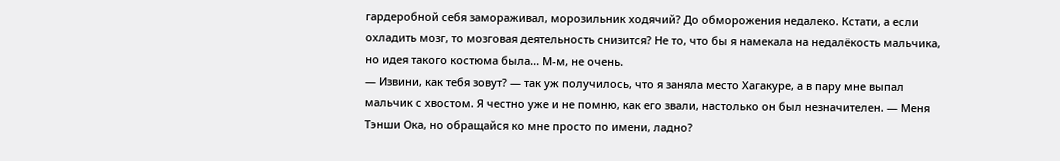гардеробной себя замораживал, морозильник ходячий? До обморожения недалеко. Кстати, а если охладить мозг, то мозговая деятельность снизится? Не то, что бы я намекала на недалёкость мальчика, но идея такого костюма была... М-м, не очень.
— Извини, как тебя зовут? — так уж получилось, что я заняла место Хагакуре, а в пару мне выпал мальчик с хвостом. Я честно уже и не помню, как его звали, настолько он был незначителен. — Меня Тэнши Ока, но обращайся ко мне просто по имени, ладно?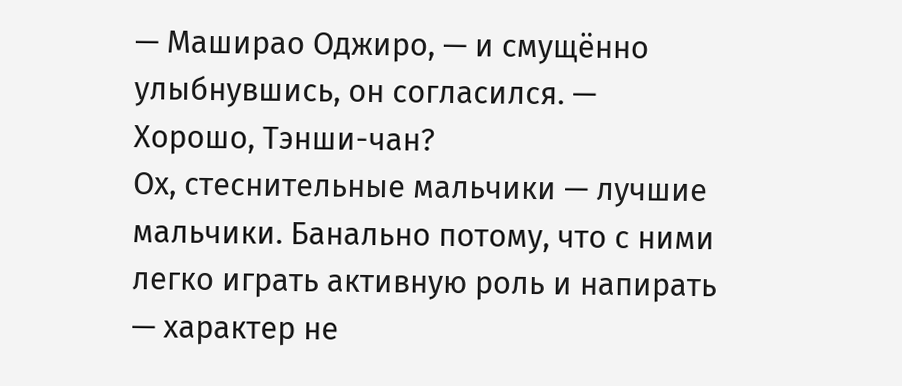— Маширао Оджиро, — и смущённо улыбнувшись, он согласился. — Хорошо, Тэнши-чан?
Ох, стеснительные мальчики — лучшие мальчики. Банально потому, что с ними легко играть активную роль и напирать — характер не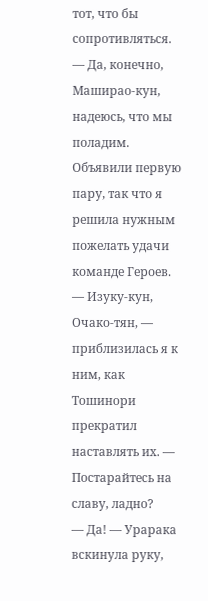тот, что бы сопротивляться.
— Да, конечно, Маширао-кун, надеюсь, что мы поладим.
Объявили первую пару, так что я решила нужным пожелать удачи команде Героев.
— Изуку-кун, Очако-тян, — приблизилась я к ним, как Тошинори прекратил наставлять их. — Постарайтесь на славу, ладно?
— Да! — Урарака вскинула руку,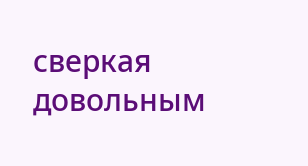сверкая довольным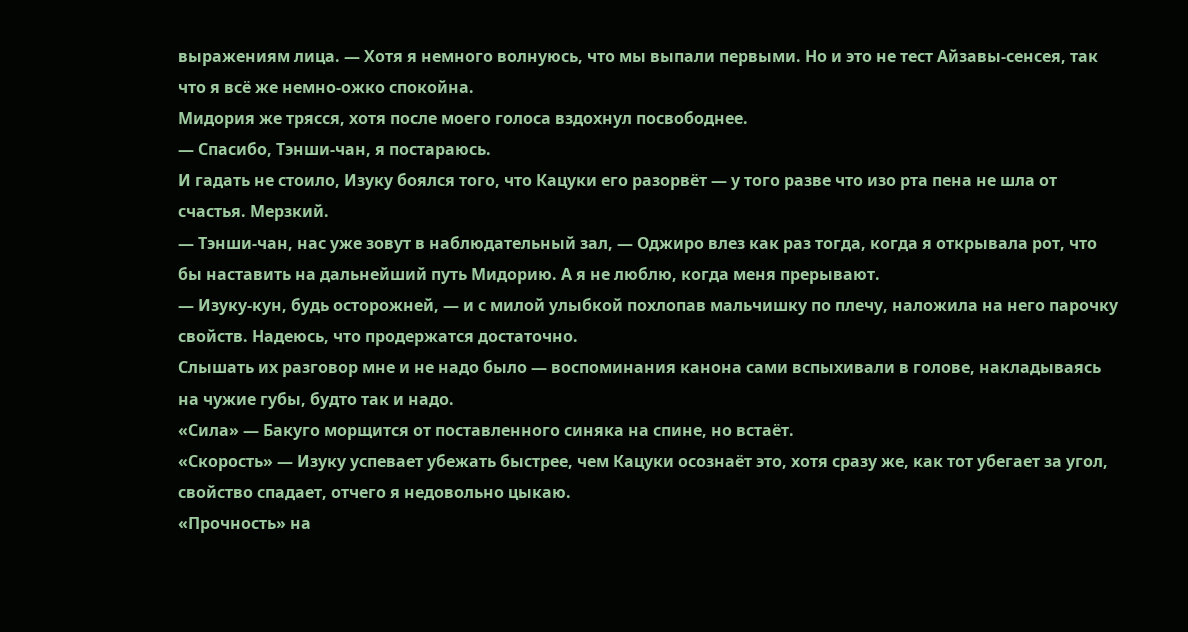выражениям лица. — Хотя я немного волнуюсь, что мы выпали первыми. Но и это не тест Айзавы-сенсея, так что я всё же немно-ожко спокойна.
Мидория же трясся, хотя после моего голоса вздохнул посвободнее.
— Спасибо, Тэнши-чан, я постараюсь.
И гадать не стоило, Изуку боялся того, что Кацуки его разорвёт — у того разве что изо рта пена не шла от счастья. Мерзкий.
— Тэнши-чан, нас уже зовут в наблюдательный зал, — Оджиро влез как раз тогда, когда я открывала рот, что бы наставить на дальнейший путь Мидорию. А я не люблю, когда меня прерывают.
— Изуку-кун, будь осторожней, — и с милой улыбкой похлопав мальчишку по плечу, наложила на него парочку свойств. Надеюсь, что продержатся достаточно.
Слышать их разговор мне и не надо было — воспоминания канона сами вспыхивали в голове, накладываясь на чужие губы, будто так и надо.
«Сила» — Бакуго морщится от поставленного синяка на спине, но встаёт.
«Скорость» — Изуку успевает убежать быстрее, чем Кацуки осознаёт это, хотя сразу же, как тот убегает за угол, свойство спадает, отчего я недовольно цыкаю.
«Прочность» на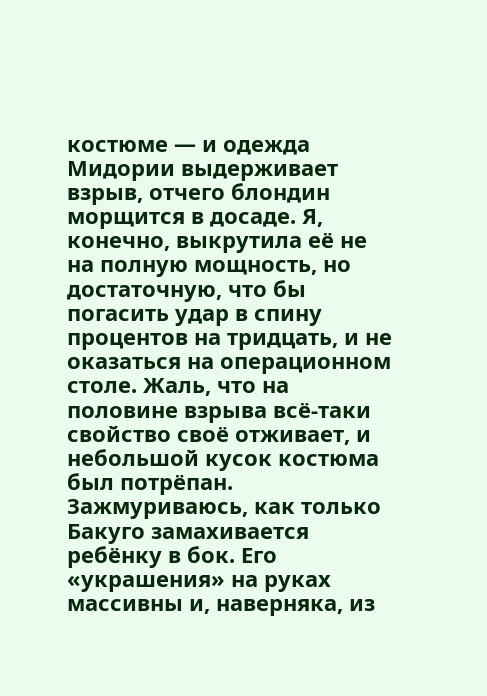костюме — и одежда Мидории выдерживает взрыв, отчего блондин морщится в досаде. Я, конечно, выкрутила её не на полную мощность, но достаточную, что бы погасить удар в спину процентов на тридцать, и не оказаться на операционном столе. Жаль, что на половине взрыва всё-таки свойство своё отживает, и небольшой кусок костюма был потрёпан.
Зажмуриваюсь, как только Бакуго замахивается ребёнку в бок. Его «украшения» на руках массивны и, наверняка, из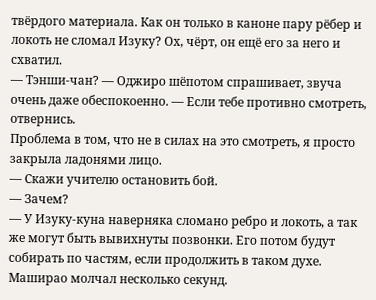твёрдого материала. Как он только в каноне пару рёбер и локоть не сломал Изуку? Ох, чёрт, он ещё его за него и схватил.
— Тэнши-чан? — Оджиро шёпотом спрашивает, звуча очень даже обеспокоенно. — Если тебе противно смотреть, отвернись.
Проблема в том, что не в силах на это смотреть, я просто закрыла ладонями лицо.
— Скажи учителю остановить бой.
— Зачем?
— У Изуку-куна наверняка сломано ребро и локоть, а так же могут быть вывихнуты позвонки. Его потом будут собирать по частям, если продолжить в таком духе.
Маширао молчал несколько секунд.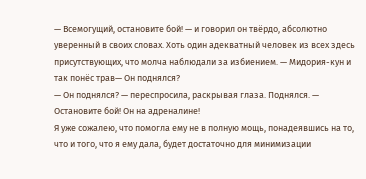— Всемогущий, остановите бой! — и говорил он твёрдо, абсолютно уверенный в своих словах. Хоть один адекватный человек из всех здесь присутствующих, что молча наблюдали за избиением. — Мидория-кун и так понёс трав— Он поднялся?
— Он поднялся? — переспросила, раскрывая глаза. Поднялся. — Остановите бой! Он на адреналине!
Я уже сожалею, что помогла ему не в полную мощь, понадеявшись на то, что и того, что я ему дала, будет достаточно для минимизации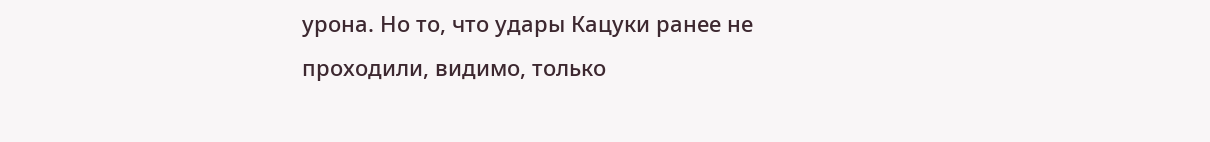урона. Но то, что удары Кацуки ранее не проходили, видимо, только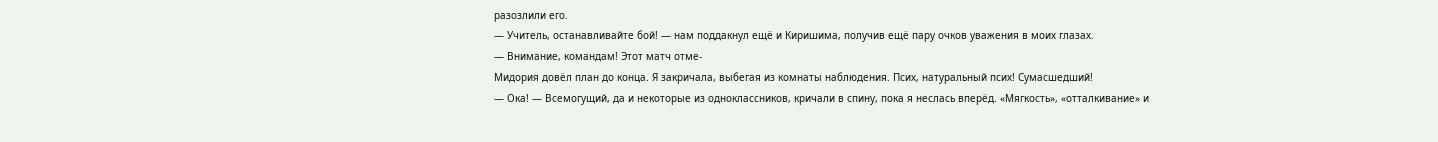разозлили его.
— Учитель, останавливайте бой! — нам поддакнул ещё и Киришима, получив ещё пару очков уважения в моих глазах.
— Внимание, командам! Этот матч отме-
Мидория довёл план до конца. Я закричала, выбегая из комнаты наблюдения. Псих, натуральный псих! Сумасшедший!
— Ока! — Всемогущий, да и некоторые из одноклассников, кричали в спину, пока я неслась вперёд. «Мягкость», «отталкивание» и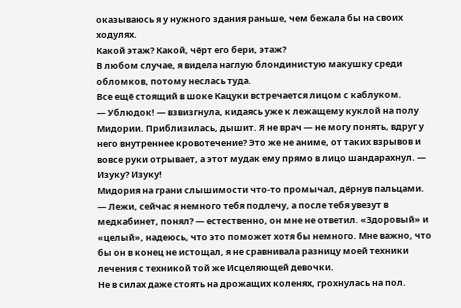оказываюсь я у нужного здания раньше, чем бежала бы на своих ходулях.
Какой этаж? Какой, чёрт его бери, этаж?
В любом случае, я видела наглую блондинистую макушку среди обломков, потому неслась туда.
Все ещё стоящий в шоке Кацуки встречается лицом с каблуком.
— Ублюдок! — взвизгнула, кидаясь уже к лежащему куклой на полу Мидории. Приблизилась, дышит. Я не врач — не могу понять, вдруг у него внутреннее кровотечение? Это же не аниме, от таких взрывов и вовсе руки отрывает, а этот мудак ему прямо в лицо шандарахнул. — Изуку? Изуку!
Мидория на грани слышимости что-то промычал, дёрнув пальцами.
— Лежи, сейчас я немного тебя подлечу, а после тебя увезут в медкабинет, понял? — естественно, он мне не ответил. «Здоровый» и «целый», надеюсь, что это поможет хотя бы немного. Мне важно, что бы он в конец не истощал, я не сравнивала разницу моей техники лечения с техникой той же Исцеляющей девочки.
Не в силах даже стоять на дрожащих коленях, грохнулась на пол.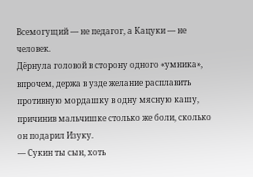Всемогущий — не педагог, а Кацуки — не человек.
Дёрнула головой в сторону одного «умника», впрочем, держа в узде желание расплавить противную мордашку в одну мясную кашу, причинив мальчишке столько же боли, сколько он подарил Изуку.
— Сукин ты сын, хоть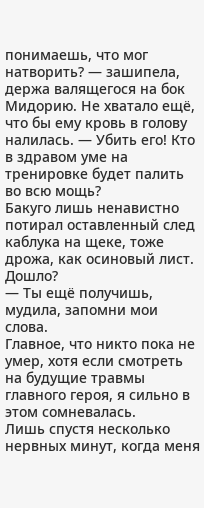понимаешь, что мог натворить? — зашипела, держа валящегося на бок Мидорию. Не хватало ещё, что бы ему кровь в голову налилась. — Убить его! Кто в здравом уме на тренировке будет палить во всю мощь?
Бакуго лишь ненавистно потирал оставленный след каблука на щеке, тоже дрожа, как осиновый лист. Дошло?
— Ты ещё получишь, мудила, запомни мои слова.
Главное, что никто пока не умер, хотя если смотреть на будущие травмы главного героя, я сильно в этом сомневалась.
Лишь спустя несколько нервных минут, когда меня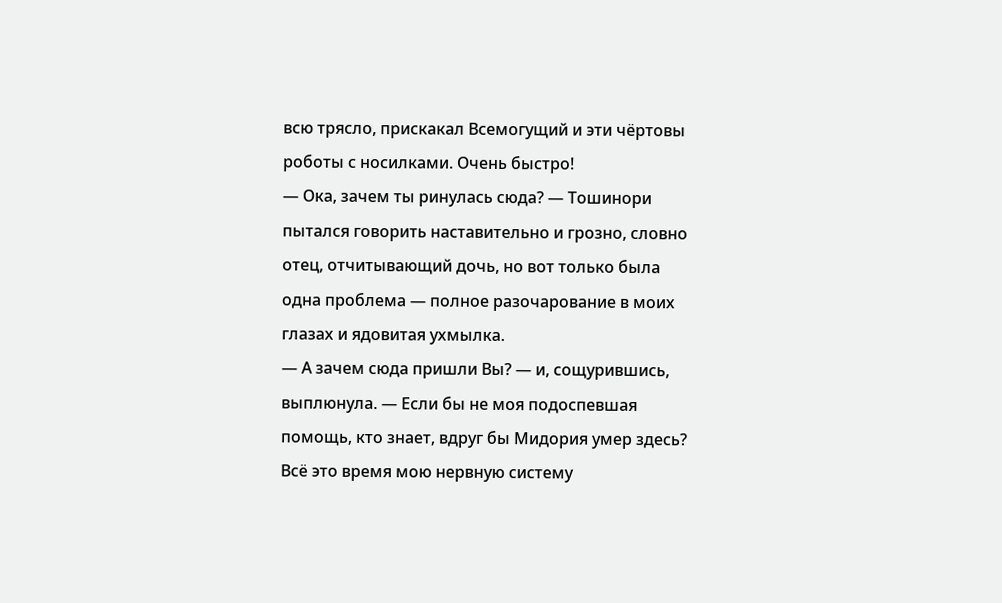всю трясло, прискакал Всемогущий и эти чёртовы роботы с носилками. Очень быстро!
— Ока, зачем ты ринулась сюда? — Тошинори пытался говорить наставительно и грозно, словно отец, отчитывающий дочь, но вот только была одна проблема — полное разочарование в моих глазах и ядовитая ухмылка.
— А зачем сюда пришли Вы? — и, сощурившись, выплюнула. — Если бы не моя подоспевшая помощь, кто знает, вдруг бы Мидория умер здесь?
Всё это время мою нервную систему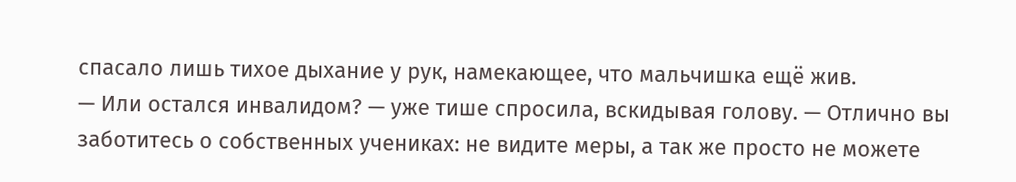спасало лишь тихое дыхание у рук, намекающее, что мальчишка ещё жив.
— Или остался инвалидом? — уже тише спросила, вскидывая голову. — Отлично вы заботитесь о собственных учениках: не видите меры, а так же просто не можете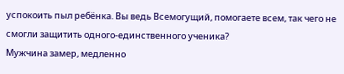успокоить пыл ребёнка. Вы ведь Всемогущий, помогаете всем, так чего не смогли защитить одного-единственного ученика?
Мужчина замер, медленно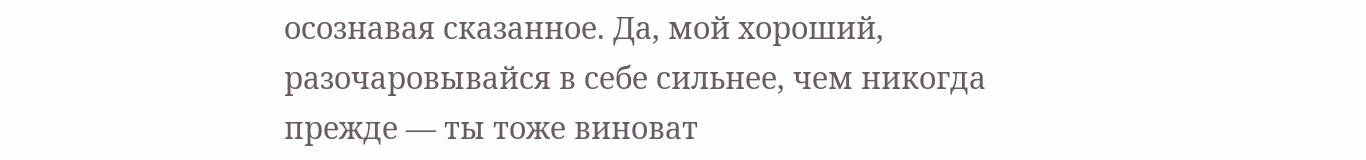осознавая сказанное. Да, мой хороший, разочаровывайся в себе сильнее, чем никогда прежде — ты тоже виноват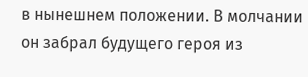в нынешнем положении. В молчании он забрал будущего героя из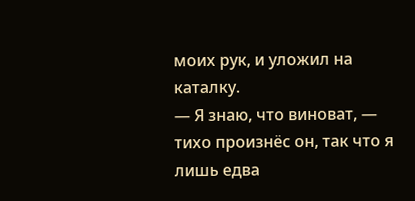моих рук, и уложил на каталку.
— Я знаю, что виноват, — тихо произнёс он, так что я лишь едва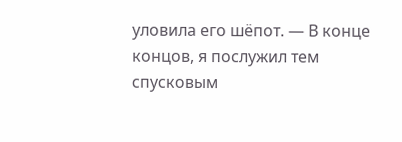уловила его шёпот. — В конце концов, я послужил тем спусковым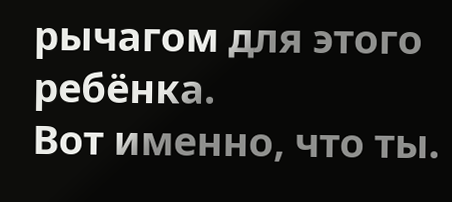рычагом для этого ребёнка.
Вот именно, что ты.